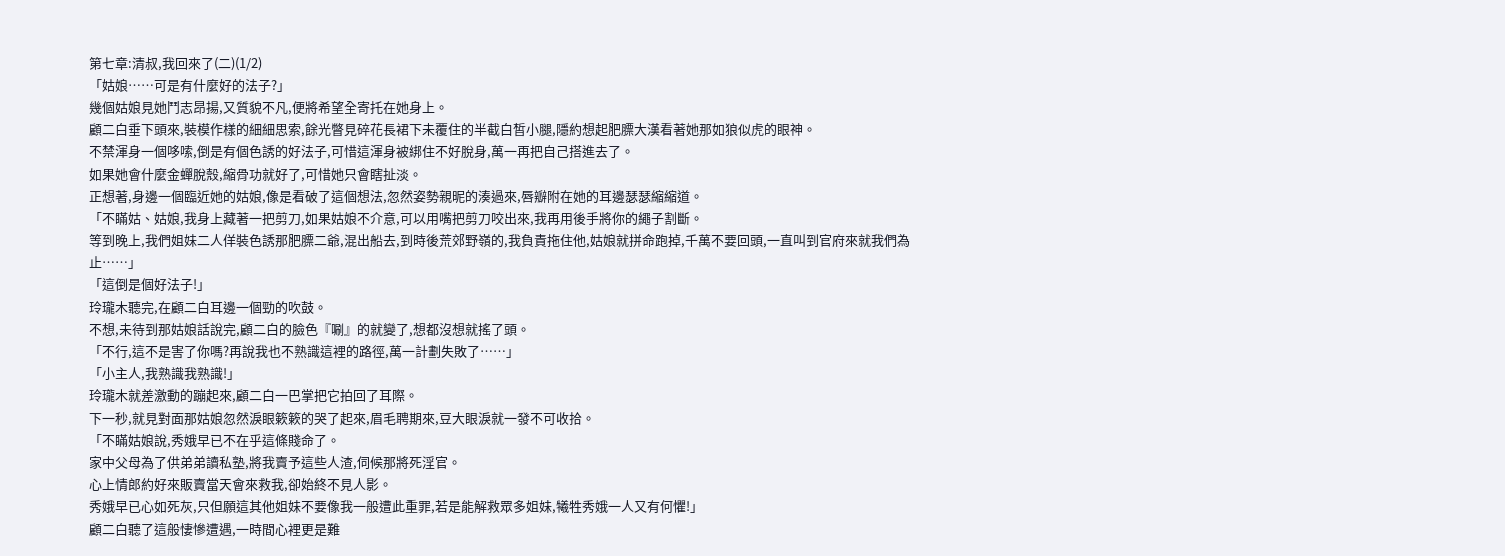第七章:清叔,我回來了(二)(1/2)
「姑娘……可是有什麼好的法子?」
幾個姑娘見她鬥志昂揚,又質貌不凡,便將希望全寄托在她身上。
顧二白垂下頭來,裝模作樣的細細思索,餘光瞥見碎花長裙下未覆住的半截白皙小腿,隱約想起肥膘大漢看著她那如狼似虎的眼神。
不禁渾身一個哆嗦,倒是有個色誘的好法子,可惜這渾身被綁住不好脫身,萬一再把自己搭進去了。
如果她會什麼金蟬脫殼,縮骨功就好了,可惜她只會瞎扯淡。
正想著,身邊一個臨近她的姑娘,像是看破了這個想法,忽然姿勢親昵的湊過來,唇瓣附在她的耳邊瑟瑟縮縮道。
「不瞞姑、姑娘,我身上藏著一把剪刀,如果姑娘不介意,可以用嘴把剪刀咬出來,我再用後手將你的繩子割斷。
等到晚上,我們姐妹二人佯裝色誘那肥膘二爺,混出船去,到時後荒郊野嶺的,我負責拖住他,姑娘就拼命跑掉,千萬不要回頭,一直叫到官府來就我們為止……」
「這倒是個好法子!」
玲瓏木聽完,在顧二白耳邊一個勁的吹鼓。
不想,未待到那姑娘話說完,顧二白的臉色『唰』的就變了,想都沒想就搖了頭。
「不行,這不是害了你嗎?再說我也不熟識這裡的路徑,萬一計劃失敗了……」
「小主人,我熟識我熟識!」
玲瓏木就差激動的蹦起來,顧二白一巴掌把它拍回了耳際。
下一秒,就見對面那姑娘忽然淚眼簌簌的哭了起來,眉毛聘期來,豆大眼淚就一發不可收拾。
「不瞞姑娘說,秀娥早已不在乎這條賤命了。
家中父母為了供弟弟讀私塾,將我賣予這些人渣,伺候那將死淫官。
心上情郎約好來販賣當天會來救我,卻始終不見人影。
秀娥早已心如死灰,只但願這其他姐妹不要像我一般遭此重罪,若是能解救眾多姐妹,犧牲秀娥一人又有何懼!」
顧二白聽了這般悽慘遭遇,一時間心裡更是難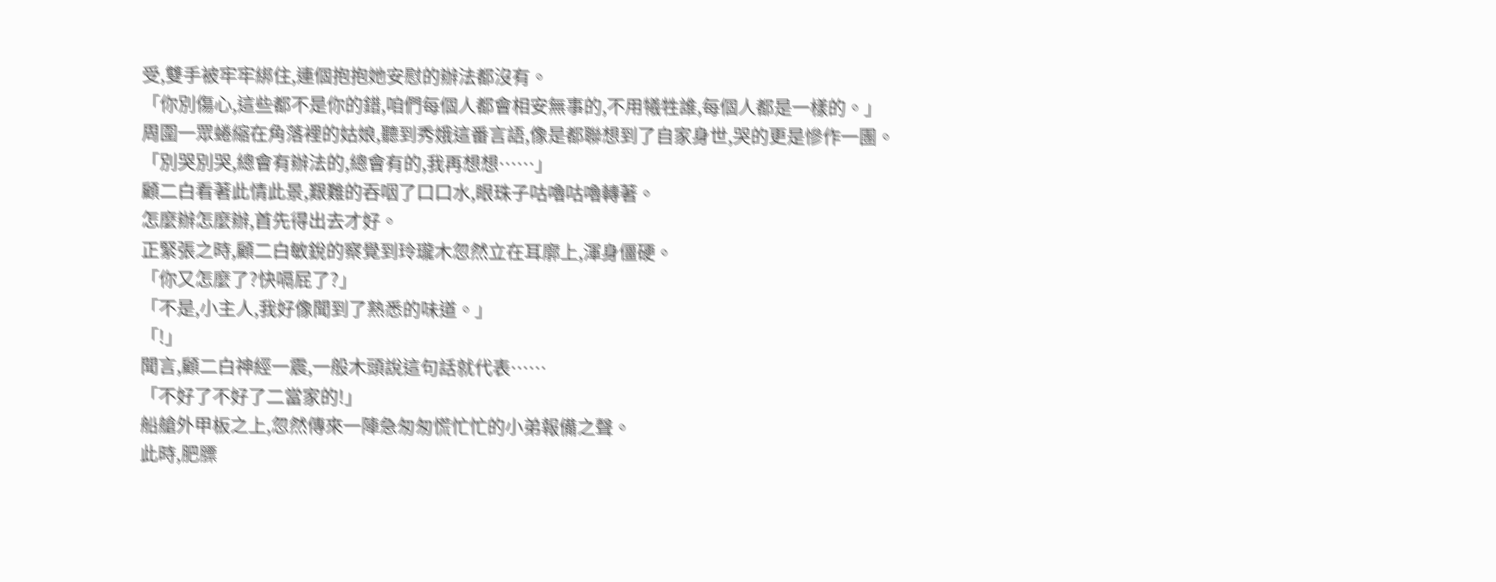受,雙手被牢牢綁住,連個抱抱她安慰的辦法都沒有。
「你別傷心,這些都不是你的錯,咱們每個人都會相安無事的,不用犧牲誰,每個人都是一樣的。」
周圍一眾蜷縮在角落裡的姑娘,聽到秀娥這番言語,像是都聯想到了自家身世,哭的更是慘作一團。
「別哭別哭,總會有辦法的,總會有的,我再想想……」
顧二白看著此情此景,艱難的吞咽了口口水,眼珠子咕嚕咕嚕轉著。
怎麼辦怎麼辦,首先得出去才好。
正緊張之時,顧二白敏銳的察覺到玲瓏木忽然立在耳廓上,渾身僵硬。
「你又怎麼了?快嗝屁了?」
「不是,小主人,我好像聞到了熟悉的味道。」
「!」
聞言,顧二白神經一震,一般木頭說這句話就代表……
「不好了不好了二當家的!」
船艙外甲板之上,忽然傳來一陣急匆匆慌忙忙的小弟報備之聲。
此時,肥膘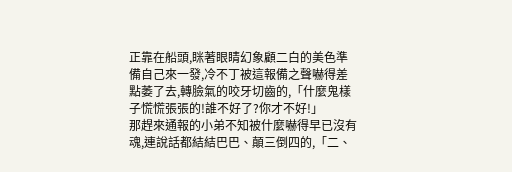正靠在船頭,眯著眼睛幻象顧二白的美色準備自己來一發,冷不丁被這報備之聲嚇得差點萎了去,轉臉氣的咬牙切齒的,「什麼鬼樣子慌慌張張的!誰不好了?你才不好!」
那趕來通報的小弟不知被什麼嚇得早已沒有魂,連說話都結結巴巴、顛三倒四的,「二、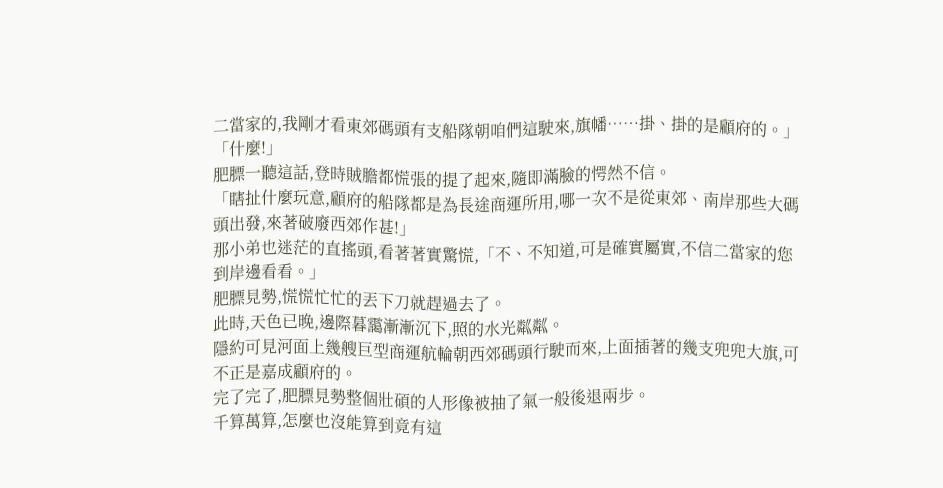二當家的,我剛才看東郊碼頭有支船隊朝咱們這駛來,旗幡……掛、掛的是顧府的。」
「什麼!」
肥膘一聽這話,登時賊膽都慌張的提了起來,隨即滿臉的愕然不信。
「瞎扯什麼玩意,顧府的船隊都是為長途商運所用,哪一次不是從東郊、南岸那些大碼頭出發,來著破廢西郊作甚!」
那小弟也迷茫的直搖頭,看著著實驚慌,「不、不知道,可是確實屬實,不信二當家的您到岸邊看看。」
肥膘見勢,慌慌忙忙的丟下刀就趕過去了。
此時,天色已晚,邊際暮靄漸漸沉下,照的水光粼粼。
隱約可見河面上幾艘巨型商運航輪朝西郊碼頭行駛而來,上面插著的幾支兜兜大旗,可不正是嘉成顧府的。
完了完了,肥膘見勢整個壯碩的人形像被抽了氣一般後退兩步。
千算萬算,怎麼也沒能算到竟有這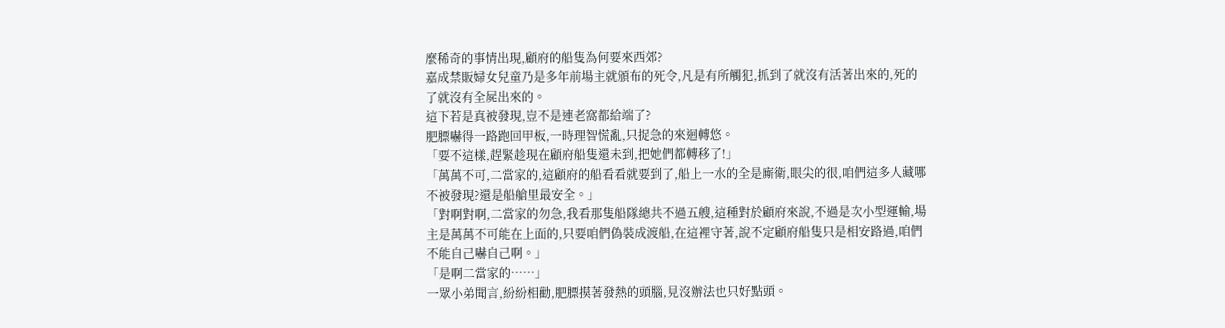麼稀奇的事情出現,顧府的船隻為何要來西郊?
嘉成禁販婦女兒童乃是多年前場主就頒布的死令,凡是有所觸犯,抓到了就沒有活著出來的,死的了就沒有全屍出來的。
這下若是真被發現,豈不是連老窩都給端了?
肥膘嚇得一路跑回甲板,一時理智慌亂,只捉急的來迴轉悠。
「要不這樣,趕緊趁現在顧府船隻還未到,把她們都轉移了!」
「萬萬不可,二當家的,這顧府的船看看就要到了,船上一水的全是廝衛,眼尖的很,咱們這多人藏哪不被發現?還是船艙里最安全。」
「對啊對啊,二當家的勿急,我看那隻船隊總共不過五艘,這種對於顧府來說,不過是次小型運輸,場主是萬萬不可能在上面的,只要咱們偽裝成渡船,在這裡守著,說不定顧府船隻只是相安路過,咱們不能自己嚇自己啊。」
「是啊二當家的……」
一眾小弟聞言,紛紛相勸,肥膘摸著發熱的頭腦,見沒辦法也只好點頭。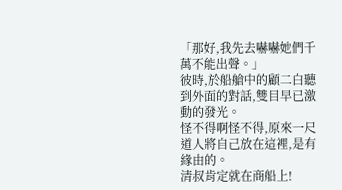「那好,我先去嚇嚇她們千萬不能出聲。」
彼時,於船艙中的顧二白聽到外面的對話,雙目早已激動的發光。
怪不得啊怪不得,原來一尺道人將自己放在這裡,是有緣由的。
清叔肯定就在商船上!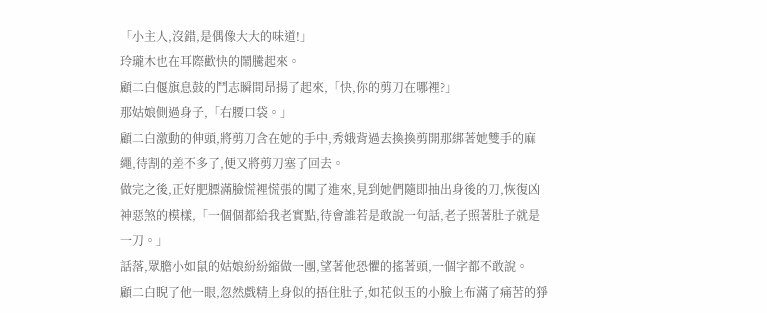「小主人,沒錯,是偶像大大的味道!」
玲瓏木也在耳際歡快的鬧騰起來。
顧二白偃旗息鼓的鬥志瞬間昂揚了起來,「快,你的剪刀在哪裡?」
那姑娘側過身子,「右腰口袋。」
顧二白激動的伸頭,將剪刀含在她的手中,秀娥背過去換換剪開那綁著她雙手的麻繩,待割的差不多了,便又將剪刀塞了回去。
做完之後,正好肥膘滿臉慌裡慌張的闖了進來,見到她們隨即抽出身後的刀,恢復凶神惡煞的模樣,「一個個都給我老實點,待會誰若是敢說一句話,老子照著肚子就是一刀。」
話落,眾膽小如鼠的姑娘紛紛縮做一團,望著他恐懼的搖著頭,一個字都不敢說。
顧二白睨了他一眼,忽然戲精上身似的捂住肚子,如花似玉的小臉上布滿了痛苦的猙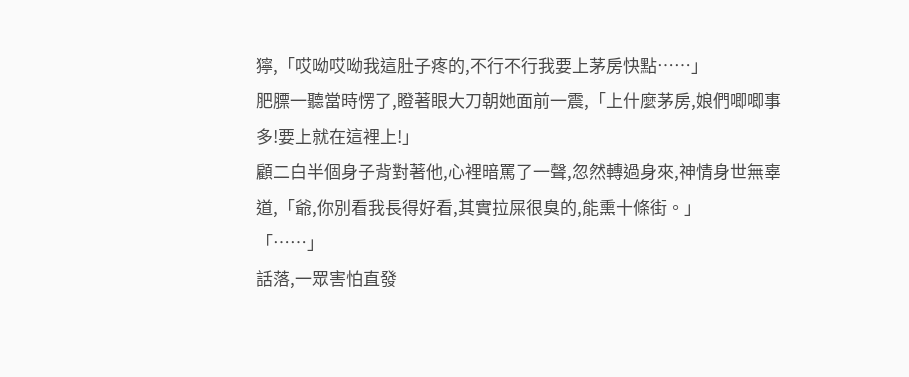獰,「哎呦哎呦我這肚子疼的,不行不行我要上茅房快點……」
肥膘一聽當時愣了,瞪著眼大刀朝她面前一震,「上什麼茅房,娘們唧唧事多!要上就在這裡上!」
顧二白半個身子背對著他,心裡暗罵了一聲,忽然轉過身來,神情身世無辜道,「爺,你別看我長得好看,其實拉屎很臭的,能熏十條街。」
「……」
話落,一眾害怕直發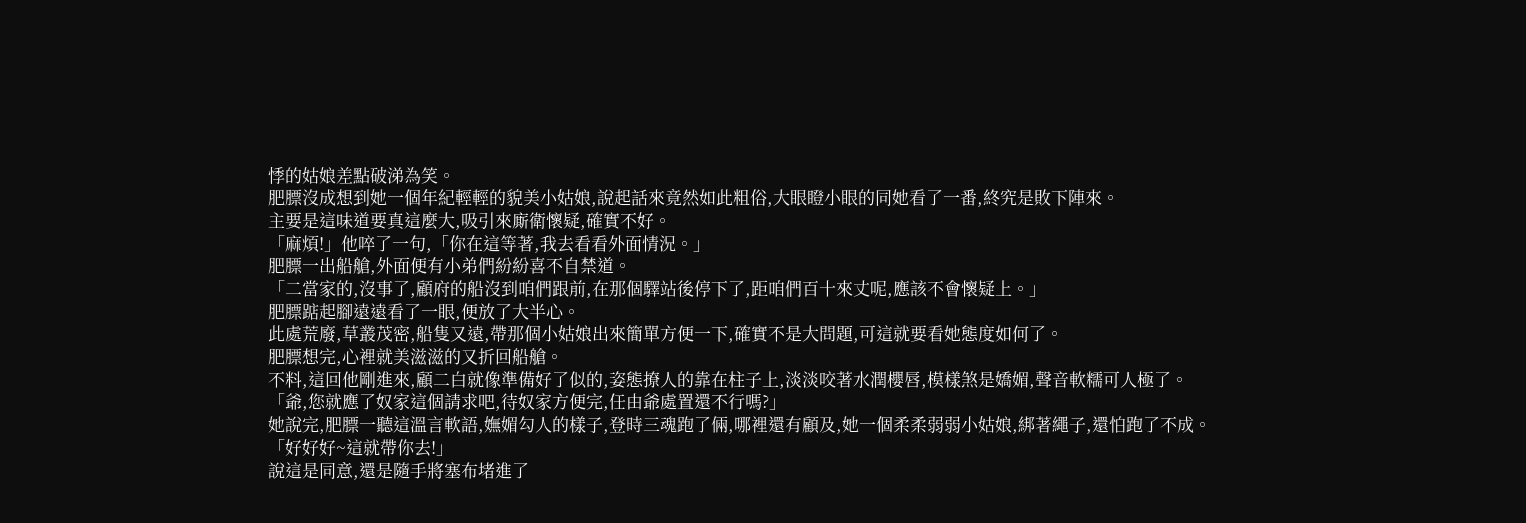悸的姑娘差點破涕為笑。
肥膘沒成想到她一個年紀輕輕的貌美小姑娘,說起話來竟然如此粗俗,大眼瞪小眼的同她看了一番,終究是敗下陣來。
主要是這味道要真這麼大,吸引來廝衛懷疑,確實不好。
「麻煩!」他啐了一句,「你在這等著,我去看看外面情況。」
肥膘一出船艙,外面便有小弟們紛紛喜不自禁道。
「二當家的,沒事了,顧府的船沒到咱們跟前,在那個驛站後停下了,距咱們百十來丈呢,應該不會懷疑上。」
肥膘踮起腳遠遠看了一眼,便放了大半心。
此處荒廢,草叢茂密,船隻又遠,帶那個小姑娘出來簡單方便一下,確實不是大問題,可這就要看她態度如何了。
肥膘想完,心裡就美滋滋的又折回船艙。
不料,這回他剛進來,顧二白就像準備好了似的,姿態撩人的靠在柱子上,淡淡咬著水潤櫻唇,模樣煞是嬌媚,聲音軟糯可人極了。
「爺,您就應了奴家這個請求吧,待奴家方便完,任由爺處置還不行嗎?」
她說完,肥膘一聽這溫言軟語,嫵媚勾人的樣子,登時三魂跑了倆,哪裡還有顧及,她一個柔柔弱弱小姑娘,綁著繩子,還怕跑了不成。
「好好好~這就帶你去!」
說這是同意,還是隨手將塞布堵進了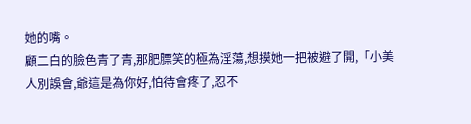她的嘴。
顧二白的臉色青了青,那肥膘笑的極為淫蕩,想摸她一把被避了開,「小美人別誤會,爺這是為你好,怕待會疼了,忍不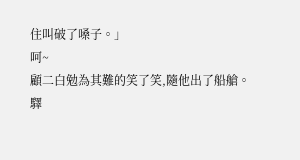住叫破了嗓子。」
呵~
顧二白勉為其難的笑了笑,隨他出了船艙。
驛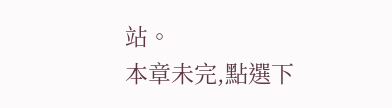站。
本章未完,點選下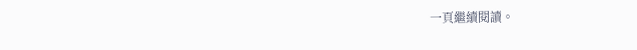一頁繼續閱讀。